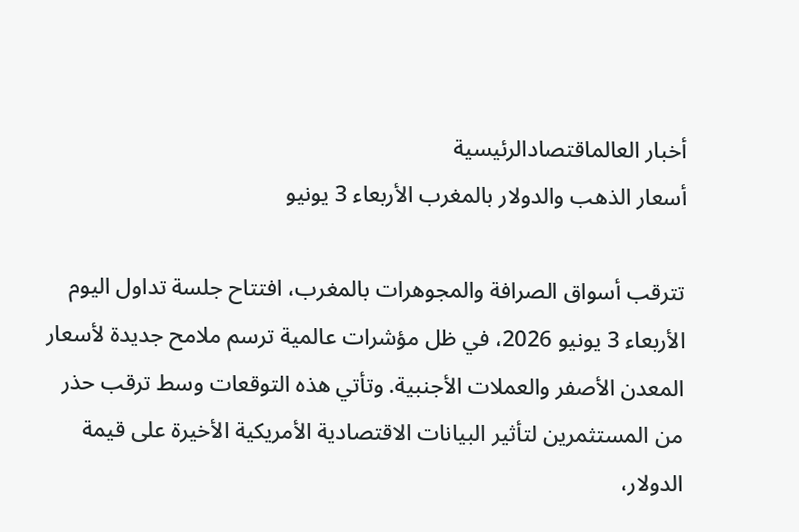أخبار العالماقتصادالرئيسية
أسعار الذهب والدولار بالمغرب الأربعاء 3 يونيو

تترقب أسواق الصرافة والمجوهرات بالمغرب، افتتاح جلسة تداول اليوم الأربعاء 3 يونيو 2026، في ظل مؤشرات عالمية ترسم ملامح جديدة لأسعار المعدن الأصفر والعملات الأجنبية. وتأتي هذه التوقعات وسط ترقب حذر من المستثمرين لتأثير البيانات الاقتصادية الأمريكية الأخيرة على قيمة الدولار،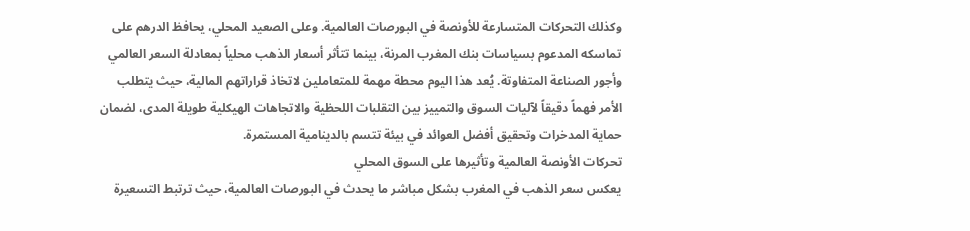وكذلك التحركات المتسارعة للأونصة في البورصات العالمية. وعلى الصعيد المحلي، يحافظ الدرهم على تماسكه المدعوم بسياسات بنك المغرب المرنة، بينما تتأثر أسعار الذهب محلياً بمعادلة السعر العالمي وأجور الصناعة المتفاوتة. يُعد هذا اليوم محطة مهمة للمتعاملين لاتخاذ قراراتهم المالية، حيث يتطلب الأمر فهماً دقيقاً لآليات السوق والتمييز بين التقلبات اللحظية والاتجاهات الهيكلية طويلة المدى، لضمان حماية المدخرات وتحقيق أفضل العوائد في بيئة تتسم بالدينامية المستمرة.
تحركات الأونصة العالمية وتأثيرها على السوق المحلي
يعكس سعر الذهب في المغرب بشكل مباشر ما يحدث في البورصات العالمية، حيث ترتبط التسعيرة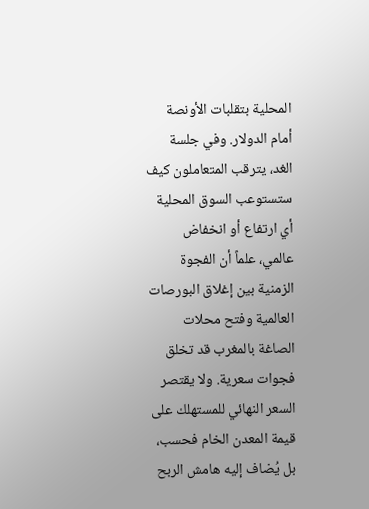المحلية بتقلبات الأونصة أمام الدولار. وفي جلسة الغد، يترقب المتعاملون كيف ستستوعب السوق المحلية أي ارتفاع أو انخفاض عالمي، علماً أن الفجوة الزمنية بين إغلاق البورصات العالمية وفتح محلات الصاغة بالمغرب قد تخلق فجوات سعرية. ولا يقتصر السعر النهائي للمستهلك على قيمة المعدن الخام فحسب، بل يُضاف إليه هامش الربح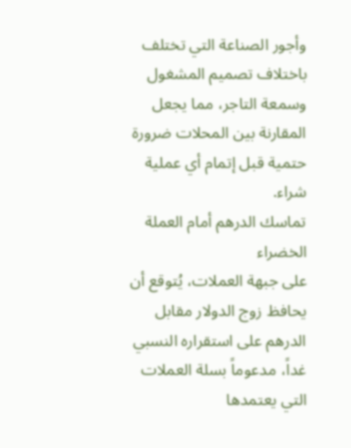وأجور الصناعة التي تختلف باختلاف تصميم المشغول وسمعة التاجر، مما يجعل المقارنة بين المحلات ضرورة حتمية قبل إتمام أي عملية شراء.
تماسك الدرهم أمام العملة الخضراء
على جبهة العملات، يُتوقع أن يحافظ زوج الدولار مقابل الدرهم على استقراره النسبي غداً، مدعوماً بسلة العملات التي يعتمدها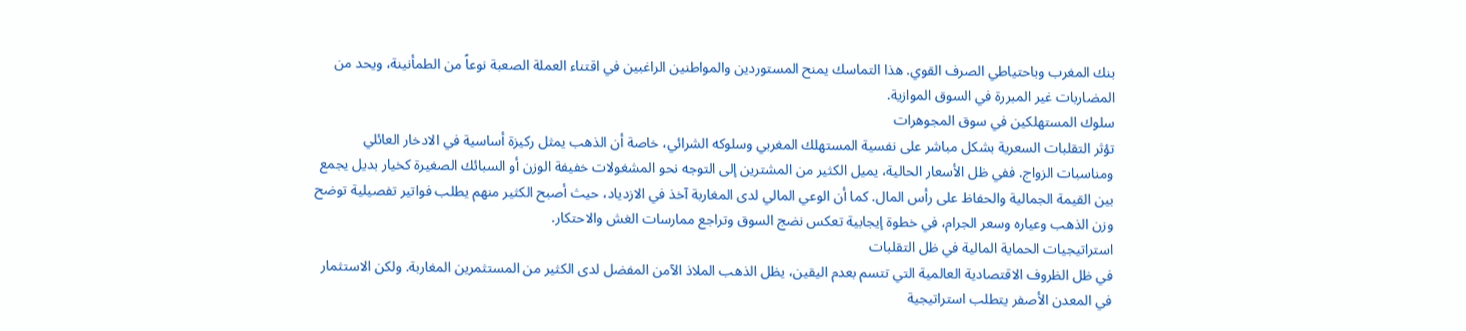بنك المغرب وباحتياطي الصرف القوي. هذا التماسك يمنح المستوردين والمواطنين الراغبين في اقتناء العملة الصعبة نوعاً من الطمأنينة، ويحد من المضاربات غير المبررة في السوق الموازية.
سلوك المستهلكين في سوق المجوهرات
تؤثر التقلبات السعرية بشكل مباشر على نفسية المستهلك المغربي وسلوكه الشرائي، خاصة أن الذهب يمثل ركيزة أساسية في الادخار العائلي ومناسبات الزواج. ففي ظل الأسعار الحالية، يميل الكثير من المشترين إلى التوجه نحو المشغولات خفيفة الوزن أو السبائك الصغيرة كخيار بديل يجمع بين القيمة الجمالية والحفاظ على رأس المال. كما أن الوعي المالي لدى المغاربة آخذ في الازدياد، حيث أصبح الكثير منهم يطلب فواتير تفصيلية توضح وزن الذهب وعياره وسعر الجرام، في خطوة إيجابية تعكس نضج السوق وتراجع ممارسات الغش والاحتكار.
استراتيجيات الحماية المالية في ظل التقلبات
في ظل الظروف الاقتصادية العالمية التي تتسم بعدم اليقين، يظل الذهب الملاذ الآمن المفضل لدى الكثير من المستثمرين المغاربة. ولكن الاستثمار في المعدن الأصفر يتطلب استراتيجية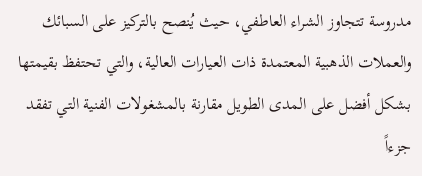مدروسة تتجاوز الشراء العاطفي، حيث يُنصح بالتركيز على السبائك والعملات الذهبية المعتمدة ذات العيارات العالية، والتي تحتفظ بقيمتها بشكل أفضل على المدى الطويل مقارنة بالمشغولات الفنية التي تفقد جزءاً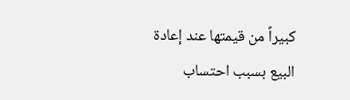كبيراً من قيمتها عند إعادة البيع بسبب احتساب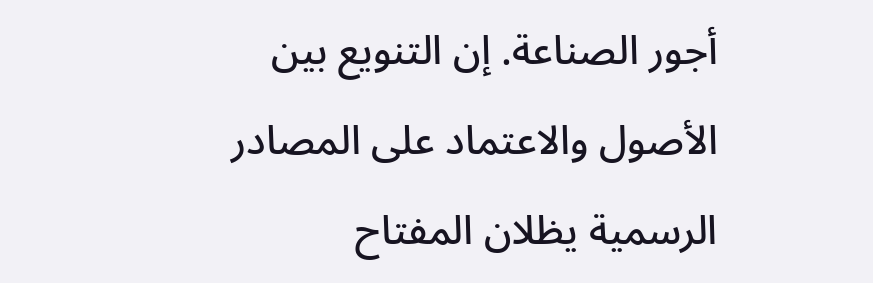أجور الصناعة. إن التنويع بين الأصول والاعتماد على المصادر الرسمية يظلان المفتاح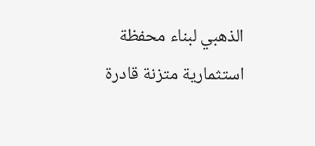الذهبي لبناء محفظة استثمارية متزنة قادرة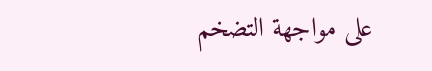على مواجهة التضخم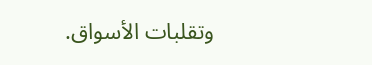وتقلبات الأسواق.